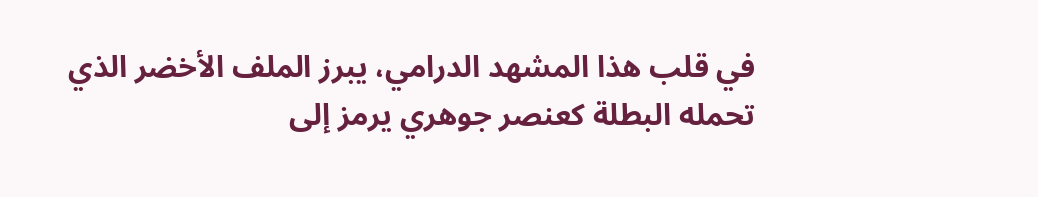في قلب هذا المشهد الدرامي، يبرز الملف الأخضر الذي تحمله البطلة كعنصر جوهري يرمز إلى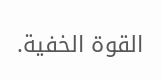القوة الخفية.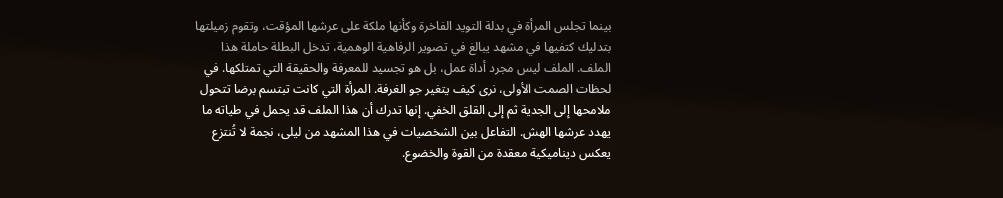بينما تجلس المرأة في بدلة التويد الفاخرة وكأنها ملكة على عرشها المؤقت، وتقوم زميلتها بتدليك كتفيها في مشهد يبالغ في تصوير الرفاهية الوهمية، تدخل البطلة حاملة هذا الملف. الملف ليس مجرد أداة عمل، بل هو تجسيد للمعرفة والحقيقة التي تمتلكها. في لحظات الصمت الأولى، نرى كيف يتغير جو الغرفة. المرأة التي كانت تبتسم برضا تتحول ملامحها إلى الجدية ثم إلى القلق الخفي. إنها تدرك أن هذا الملف قد يحمل في طياته ما يهدد عرشها الهش. التفاعل بين الشخصيات في هذا المشهد من ليلى، نجمة لا تُنتزع يعكس ديناميكية معقدة من القوة والخضوع.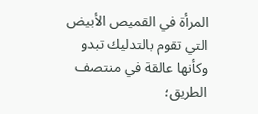المرأة في القميص الأبيض التي تقوم بالتدليك تبدو وكأنها عالقة في منتصف الطريق؛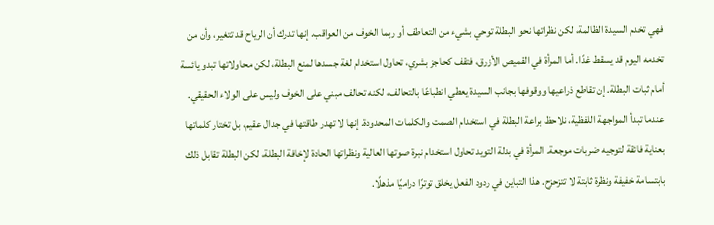فهي تخدم السيدة الظالمة، لكن نظراتها نحو البطلة توحي بشيء من التعاطف أو ربما الخوف من العواقب. إنها تدرك أن الرياح قد تتغير، وأن من تخدمه اليوم قد يسقط غدًا. أما المرأة في القميص الأزرق، فتقف كحاجز بشري، تحاول استخدام لغة جسدها لمنع البطلة، لكن محاولاتها تبدو يائسة أمام ثبات البطلة. إن تقاطع ذراعيها ووقوفها بجانب السيدة يعطي انطباعًا بالتحالف، لكنه تحالف مبني على الخوف وليس على الولاء الحقيقي. عندما تبدأ المواجهة اللفظية، نلاحظ براعة البطلة في استخدام الصمت والكلمات المحدودة. إنها لا تهدر طاقتها في جدال عقيم، بل تختار كلماتها بعناية فائقة لتوجيه ضربات موجعة. المرأة في بدلة التويد تحاول استخدام نبرة صوتها العالية ونظراتها الحادة لإخافة البطلة، لكن البطلة تقابل ذلك بابتسامة خفيفة ونظرة ثابتة لا تتزحزح. هذا التباين في ردود الفعل يخلق توترًا دراميًا مذهلًا.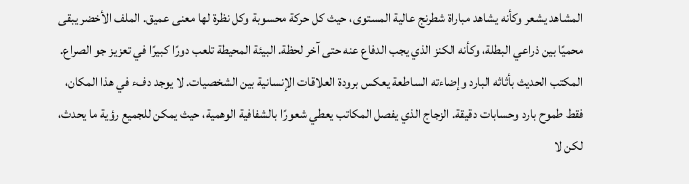المشاهد يشعر وكأنه يشاهد مباراة شطرنج عالية المستوى، حيث كل حركة محسوبة وكل نظرة لها معنى عميق. الملف الأخضر يبقى محميًا بين ذراعي البطلة، وكأنه الكنز الذي يجب الدفاع عنه حتى آخر لحظة. البيئة المحيطة تلعب دورًا كبيرًا في تعزيز جو الصراع. المكتب الحديث بأثاثه البارد وإضاءته الساطعة يعكس برودة العلاقات الإنسانية بين الشخصيات. لا يوجد دفء في هذا المكان، فقط طموح بارد وحسابات دقيقة. الزجاج الذي يفصل المكاتب يعطي شعورًا بالشفافية الوهمية، حيث يمكن للجميع رؤية ما يحدث، لكن لا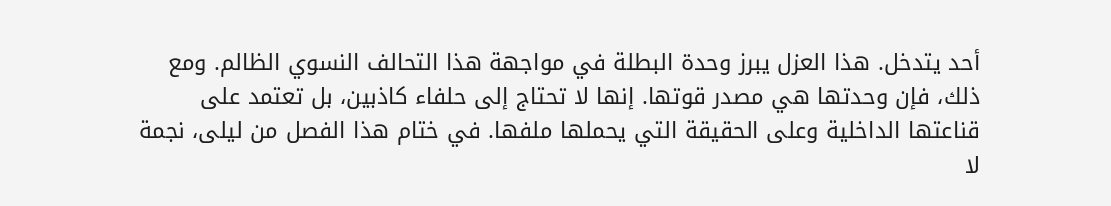أحد يتدخل. هذا العزل يبرز وحدة البطلة في مواجهة هذا التحالف النسوي الظالم. ومع ذلك، فإن وحدتها هي مصدر قوتها. إنها لا تحتاج إلى حلفاء كاذبين، بل تعتمد على قناعتها الداخلية وعلى الحقيقة التي يحملها ملفها. في ختام هذا الفصل من ليلى، نجمة لا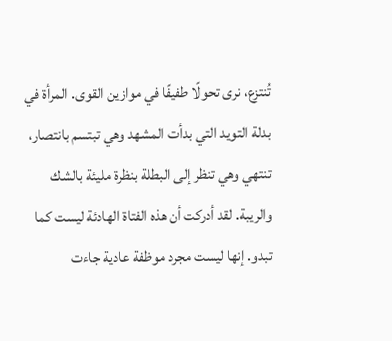تُنتزع، نرى تحولًا طفيفًا في موازين القوى. المرأة في بدلة التويد التي بدأت المشهد وهي تبتسم بانتصار، تنتهي وهي تنظر إلى البطلة بنظرة مليئة بالشك والريبة. لقد أدركت أن هذه الفتاة الهادئة ليست كما تبدو. إنها ليست مجرد موظفة عادية جاءت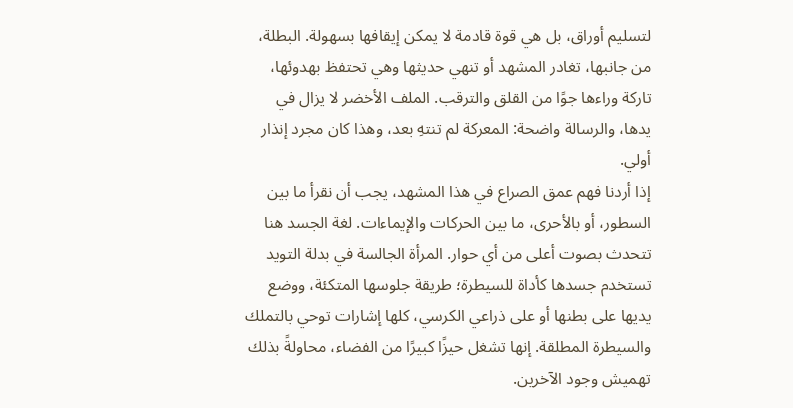لتسليم أوراق، بل هي قوة قادمة لا يمكن إيقافها بسهولة. البطلة، من جانبها، تغادر المشهد أو تنهي حديثها وهي تحتفظ بهدوئها، تاركة وراءها جوًا من القلق والترقب. الملف الأخضر لا يزال في يدها، والرسالة واضحة: المعركة لم تنتهِ بعد، وهذا كان مجرد إنذار أولي.
إذا أردنا فهم عمق الصراع في هذا المشهد، يجب أن نقرأ ما بين السطور، أو بالأحرى، ما بين الحركات والإيماءات. لغة الجسد هنا تتحدث بصوت أعلى من أي حوار. المرأة الجالسة في بدلة التويد تستخدم جسدها كأداة للسيطرة؛ طريقة جلوسها المتكئة، ووضع يديها على بطنها أو على ذراعي الكرسي، كلها إشارات توحي بالتملك والسيطرة المطلقة. إنها تشغل حيزًا كبيرًا من الفضاء، محاولةً بذلك تهميش وجود الآخرين.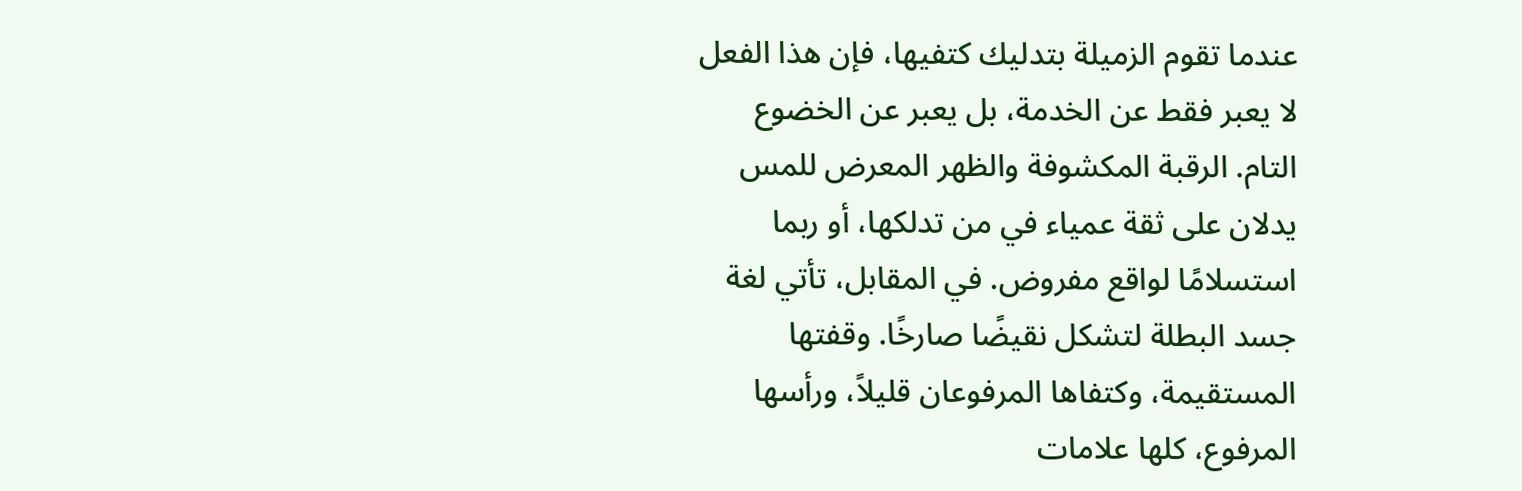عندما تقوم الزميلة بتدليك كتفيها، فإن هذا الفعل لا يعبر فقط عن الخدمة، بل يعبر عن الخضوع التام. الرقبة المكشوفة والظهر المعرض للمس يدلان على ثقة عمياء في من تدلكها، أو ربما استسلامًا لواقع مفروض. في المقابل، تأتي لغة جسد البطلة لتشكل نقيضًا صارخًا. وقفتها المستقيمة، وكتفاها المرفوعان قليلاً، ورأسها المرفوع، كلها علامات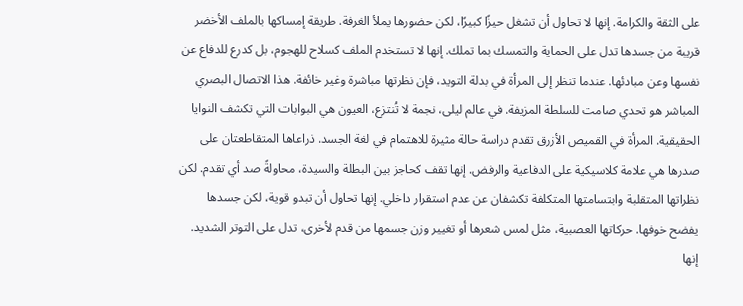على الثقة والكرامة. إنها لا تحاول أن تشغل حيزًا كبيرًا، لكن حضورها يملأ الغرفة. طريقة إمساكها بالملف الأخضر قريبة من جسدها تدل على الحماية والتمسك بما تملك. إنها لا تستخدم الملف كسلاح للهجوم، بل كدرع للدفاع عن نفسها وعن مبادئها. عندما تنظر إلى المرأة في بدلة التويد، فإن نظرتها مباشرة وغير خائفة. هذا الاتصال البصري المباشر هو تحدي صامت للسلطة المزيفة. في عالم ليلى، نجمة لا تُنتزع، العيون هي البوابات التي تكشف النوايا الحقيقية. المرأة في القميص الأزرق تقدم دراسة حالة مثيرة للاهتمام في لغة الجسد. ذراعاها المتقاطعتان على صدرها هي علامة كلاسيكية على الدفاعية والرفض. إنها تقف كحاجز بين البطلة والسيدة، محاولةً صد أي تقدم. لكن نظراتها المتقلبة وابتسامتها المتكلفة تكشفان عن عدم استقرار داخلي. إنها تحاول أن تبدو قوية، لكن جسدها يفضح خوفها. حركاتها العصبية، مثل لمس شعرها أو تغيير وزن جسمها من قدم لأخرى، تدل على التوتر الشديد. إنها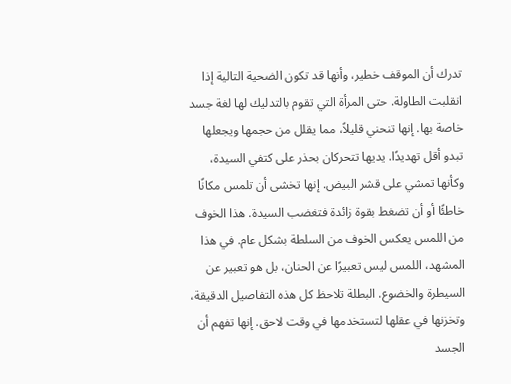تدرك أن الموقف خطير، وأنها قد تكون الضحية التالية إذا انقلبت الطاولة. حتى المرأة التي تقوم بالتدليك لها لغة جسد خاصة بها. إنها تنحني قليلاً، مما يقلل من حجمها ويجعلها تبدو أقل تهديدًا. يديها تتحركان بحذر على كتفي السيدة، وكأنها تمشي على قشر البيض. إنها تخشى أن تلمس مكانًا خاطئًا أو أن تضغط بقوة زائدة فتغضب السيدة. هذا الخوف من اللمس يعكس الخوف من السلطة بشكل عام. في هذا المشهد، اللمس ليس تعبيرًا عن الحنان، بل هو تعبير عن السيطرة والخضوع. البطلة تلاحظ كل هذه التفاصيل الدقيقة، وتخزنها في عقلها لتستخدمها في وقت لاحق. إنها تفهم أن الجسد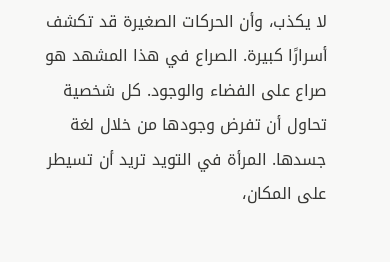لا يكذب، وأن الحركات الصغيرة قد تكشف أسرارًا كبيرة. الصراع في هذا المشهد هو صراع على الفضاء والوجود. كل شخصية تحاول أن تفرض وجودها من خلال لغة جسدها. المرأة في التويد تريد أن تسيطر على المكان،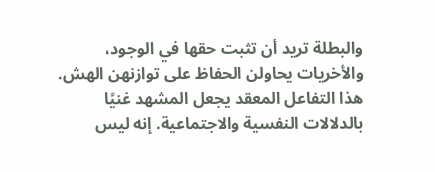والبطلة تريد أن تثبت حقها في الوجود، والأخريات يحاولن الحفاظ على توازنهن الهش. هذا التفاعل المعقد يجعل المشهد غنيًا بالدلالات النفسية والاجتماعية. إنه ليس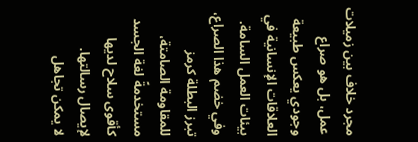مجرد خلاف بين زميلات عمل، بل هو صراع وجودي يعكس طبيعة العلاقات الإنسانية في بيئات العمل السامة. وفي خضم هذا الصراع، تبرز البطلة كرمز للمقاومة الصامتة، مستخدمةً لغة الجسد كأقوى سلاح لديها لإيصال رسالتها.
لا يمكن تجاهل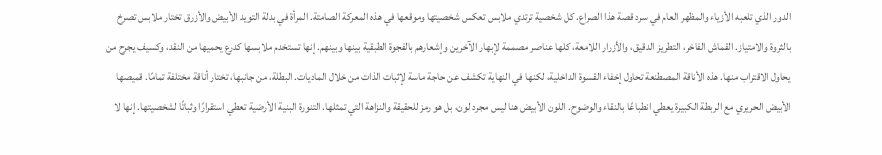الدور الذي تلعبه الأزياء والمظهر العام في سرد قصة هذا الصراع. كل شخصية ترتدي ملابس تعكس شخصيتها وموقعها في هذه المعركة الصامتة. المرأة في بدلة التويد الأبيض والأزرق تختار ملابس تصرخ بالثروة والامتياز. القماش الفاخر، التطريز الدقيق، والأزرار اللامعة، كلها عناصر مصممة لإبهار الآخرين وإشعارهم بالفجوة الطبقية بينها وبينهم. إنها تستخدم ملابسها كدرع يحميها من النقد، وكسيف يجرح من يحاول الاقتراب منها. هذه الأناقة المصطنعة تحاول إخفاء القسوة الداخلية، لكنها في النهاية تكشف عن حاجة ماسة لإثبات الذات من خلال الماديات. البطلة، من جانبها، تختار أناقة مختلفة تمامًا. قميصها الأبيض الحريري مع الربطة الكبيرة يعطي انطباعًا بالنقاء والوضوح. اللون الأبيض هنا ليس مجرد لون، بل هو رمز للحقيقة والنزاهة التي تمثلها. التنورة البنية الأرضية تعطي استقرارًا وثباتًا لشخصيتها. إنها لا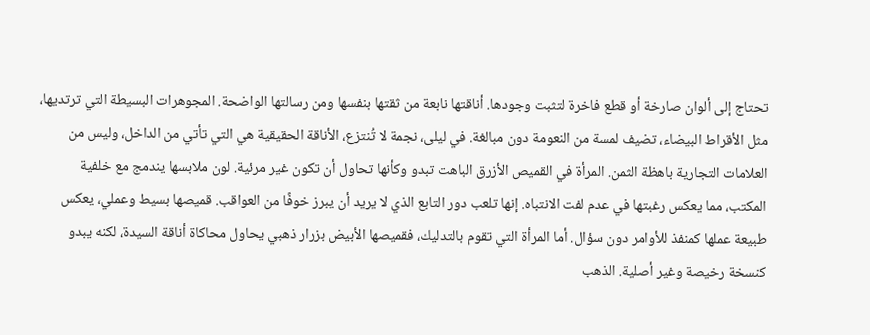تحتاج إلى ألوان صارخة أو قطع فاخرة لتثبت وجودها. أناقتها نابعة من ثقتها بنفسها ومن رسالتها الواضحة. المجوهرات البسيطة التي ترتديها، مثل الأقراط البيضاء، تضيف لمسة من النعومة دون مبالغة. في ليلى، نجمة لا تُنتزع، الأناقة الحقيقية هي التي تأتي من الداخل، وليس من العلامات التجارية باهظة الثمن. المرأة في القميص الأزرق الباهت تبدو وكأنها تحاول أن تكون غير مرئية. لون ملابسها يندمج مع خلفية المكتب، مما يعكس رغبتها في عدم لفت الانتباه. إنها تلعب دور التابع الذي لا يريد أن يبرز خوفًا من العواقب. قميصها بسيط وعملي، يعكس طبيعة عملها كمنفذ للأوامر دون سؤال. أما المرأة التي تقوم بالتدليك، فقميصها الأبيض بزرار ذهبي يحاول محاكاة أناقة السيدة، لكنه يبدو كنسخة رخيصة وغير أصلية. الذهب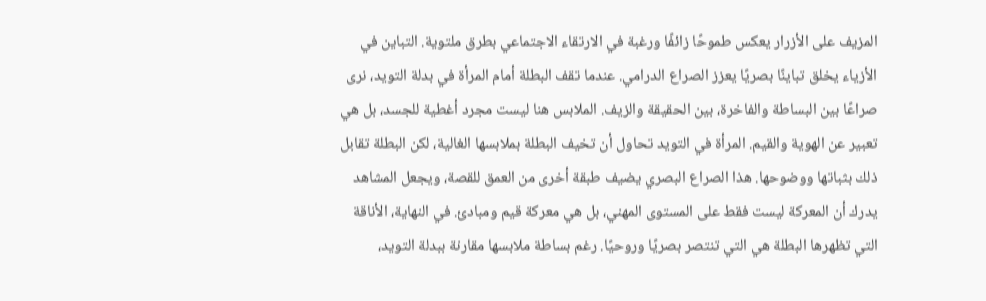المزيف على الأزرار يعكس طموحًا زائفًا ورغبة في الارتقاء الاجتماعي بطرق ملتوية. التباين في الأزياء يخلق تباينًا بصريًا يعزز الصراع الدرامي. عندما تقف البطلة أمام المرأة في بدلة التويد، نرى صراعًا بين البساطة والفاخرة، بين الحقيقة والزيف. الملابس هنا ليست مجرد أغطية للجسد، بل هي تعبير عن الهوية والقيم. المرأة في التويد تحاول أن تخيف البطلة بملابسها الغالية، لكن البطلة تقابل ذلك بثباتها ووضوحها. هذا الصراع البصري يضيف طبقة أخرى من العمق للقصة، ويجعل المشاهد يدرك أن المعركة ليست فقط على المستوى المهني، بل هي معركة قيم ومبادئ. في النهاية، الأناقة التي تظهرها البطلة هي التي تنتصر بصريًا وروحيًا. رغم بساطة ملابسها مقارنة ببدلة التويد،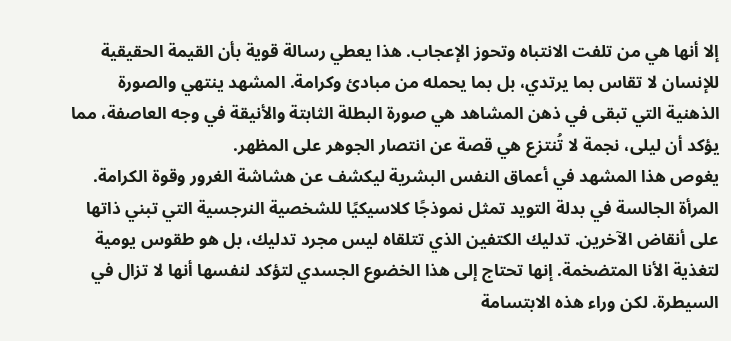إلا أنها هي من تلفت الانتباه وتحوز الإعجاب. هذا يعطي رسالة قوية بأن القيمة الحقيقية للإنسان لا تقاس بما يرتدي، بل بما يحمله من مبادئ وكرامة. المشهد ينتهي والصورة الذهنية التي تبقى في ذهن المشاهد هي صورة البطلة الثابتة والأنيقة في وجه العاصفة، مما يؤكد أن ليلى، نجمة لا تُنتزع هي قصة عن انتصار الجوهر على المظهر.
يغوص هذا المشهد في أعماق النفس البشرية ليكشف عن هشاشة الغرور وقوة الكرامة. المرأة الجالسة في بدلة التويد تمثل نموذجًا كلاسيكيًا للشخصية النرجسية التي تبني ذاتها على أنقاض الآخرين. تدليك الكتفين الذي تتلقاه ليس مجرد تدليك، بل هو طقوس يومية لتغذية الأنا المتضخمة. إنها تحتاج إلى هذا الخضوع الجسدي لتؤكد لنفسها أنها لا تزال في السيطرة. لكن وراء هذه الابتسامة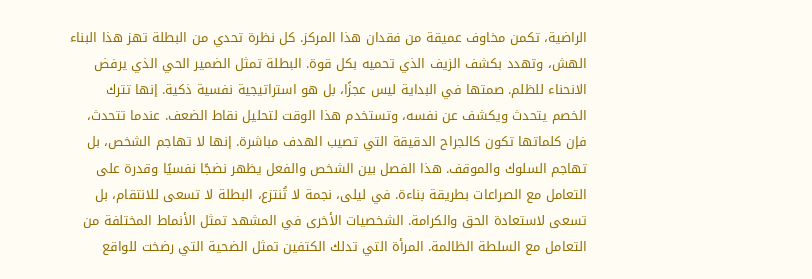الراضية، تكمن مخاوف عميقة من فقدان هذا المركز. كل نظرة تحدي من البطلة تهز هذا البناء الهش، وتهدد بكشف الزيف الذي تحميه بكل قوة. البطلة تمثل الضمير الحي الذي يرفض الانحناء للظلم. صمتها في البداية ليس عجزًا، بل هو استراتيجية نفسية ذكية. إنها تترك الخصم يتحدث ويكشف عن نفسه، وتستخدم هذا الوقت لتحليل نقاط الضعف. عندما تتحدث، فإن كلماتها تكون كالجراح الدقيقة التي تصيب الهدف مباشرة. إنها لا تهاجم الشخص، بل تهاجم السلوك والموقف. هذا الفصل بين الشخص والفعل يظهر نضجًا نفسيًا وقدرة على التعامل مع الصراعات بطريقة بناءة. في ليلى، نجمة لا تُنتزع، البطلة لا تسعى للانتقام، بل تسعى لاستعادة الحق والكرامة. الشخصيات الأخرى في المشهد تمثل الأنماط المختلفة من التعامل مع السلطة الظالمة. المرأة التي تدلك الكتفين تمثل الضحية التي رضخت للواقع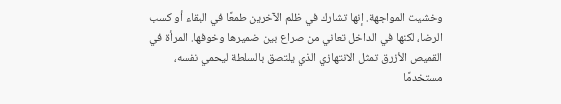وخشيت المواجهة. إنها تشارك في ظلم الآخرين طمعًا في البقاء أو كسب الرضا، لكنها في الداخل تعاني من صراع بين ضميرها وخوفها. المرأة في القميص الأزرق تمثل الانتهازي الذي يلتصق بالسلطة ليحمي نفسه، مستخدمًا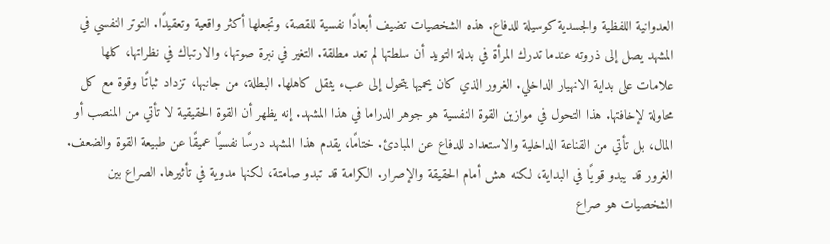العدوانية اللفظية والجسدية كوسيلة للدفاع. هذه الشخصيات تضيف أبعادًا نفسية للقصة، وتجعلها أكثر واقعية وتعقيدًا. التوتر النفسي في المشهد يصل إلى ذروته عندما تدرك المرأة في بدلة التويد أن سلطتها لم تعد مطلقة. التغير في نبرة صوتها، والارتباك في نظراتها، كلها علامات على بداية الانهيار الداخلي. الغرور الذي كان يحميها يتحول إلى عبء يثقل كاهلها. البطلة، من جانبها، تزداد ثباتًا وقوة مع كل محاولة لإخافتها. هذا التحول في موازين القوة النفسية هو جوهر الدراما في هذا المشهد. إنه يظهر أن القوة الحقيقية لا تأتي من المنصب أو المال، بل تأتي من القناعة الداخلية والاستعداد للدفاع عن المبادئ. ختامًا، يقدم هذا المشهد درسًا نفسيًا عميقًا عن طبيعة القوة والضعف. الغرور قد يبدو قويًا في البداية، لكنه هش أمام الحقيقة والإصرار. الكرامة قد تبدو صامتة، لكنها مدوية في تأثيرها. الصراع بين الشخصيات هو صراع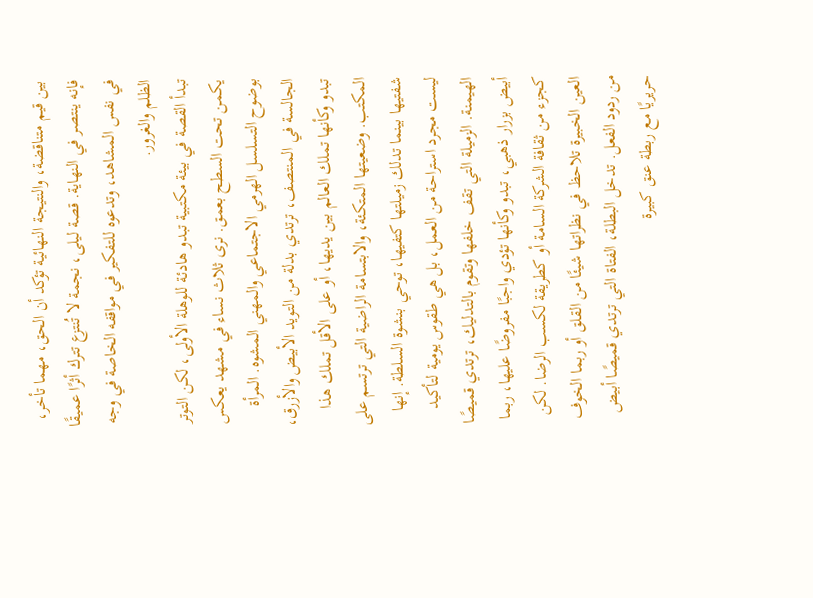بين قيم متناقضة، والنتيجة النهائية تؤكد أن الحق، مهما تأخر، فإنه ينتصر في النهاية. قصة ليلى، نجمة لا تُنتزع تترك أثرًا عميقًا في نفس المشاهد، وتدعوه للتفكير في مواقفه الخاصة في وجه الظلم والغرور.
تبدأ القصة في بيئة مكتبية تبدو هادئة للوهلة الأولى، لكن التوتر يكمن تحت السطح بعمق. نرى ثلاث نساء في مشهد يعكس بوضوح التسلسل الهرمي الاجتماعي والمهني المشوه. المرأة الجالسة في المنتصف، ترتدي بدلة من التويد الأبيض والأزرق، تبدو وكأنها تملك العالم بين يديها، أو على الأقل تملك هذا المكتب. وضعيتها المتكئة، والابتسامة الراضية التي ترتسم على شفتيها بينما تدلك زميلتها كتفيها، توحي بنشوة السلطة. إنها ليست مجرد استراحة من العمل، بل هي طقوس يومية لتأكيد الهيمنة. الزميلة التي تقف خلفها وتقوم بالتدليك، ترتدي قميصًا أبيض بزرار ذهبي، تبدو وكأنها تؤدي واجبًا مفروضًا عليها، ربما كجزء من ثقافة الشركة السامة أو كطريقة لكسب الرضا. لكن العين الخبيرة تلاحظ في نظراتها شيئًا من القلق أو ربما الخوف من ردود الفعل. تدخل البطلة، الفتاة التي ترتدي قميصًا أبيض حريريًا مع ربطة عنق كبيرة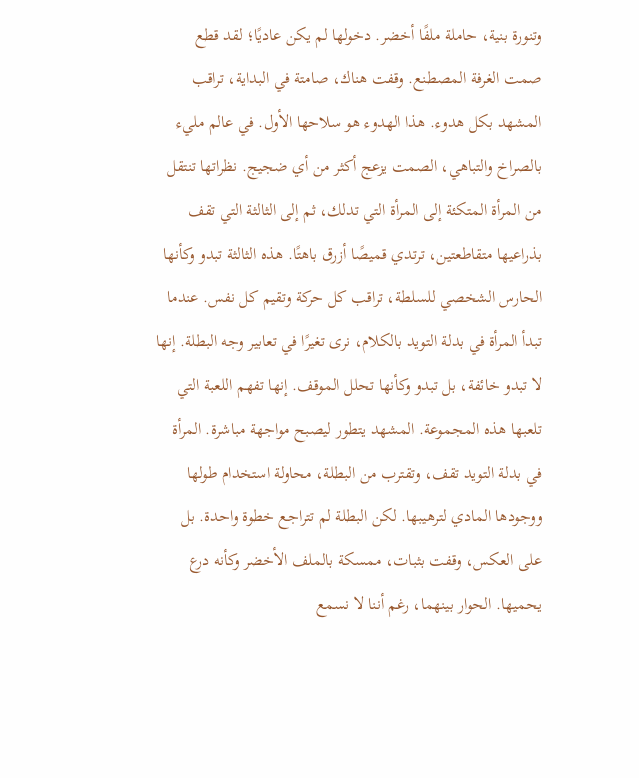وتنورة بنية، حاملة ملفًا أخضر. دخولها لم يكن عاديًا؛ لقد قطع صمت الغرفة المصطنع. وقفت هناك، صامتة في البداية، تراقب المشهد بكل هدوء. هذا الهدوء هو سلاحها الأول. في عالم مليء بالصراخ والتباهي، الصمت يزعج أكثر من أي ضجيج. نظراتها تنتقل من المرأة المتكئة إلى المرأة التي تدلك، ثم إلى الثالثة التي تقف بذراعيها متقاطعتين، ترتدي قميصًا أزرق باهتًا. هذه الثالثة تبدو وكأنها الحارس الشخصي للسلطة، تراقب كل حركة وتقيم كل نفس. عندما تبدأ المرأة في بدلة التويد بالكلام، نرى تغيرًا في تعابير وجه البطلة. إنها لا تبدو خائفة، بل تبدو وكأنها تحلل الموقف. إنها تفهم اللعبة التي تلعبها هذه المجموعة. المشهد يتطور ليصبح مواجهة مباشرة. المرأة في بدلة التويد تقف، وتقترب من البطلة، محاولة استخدام طولها ووجودها المادي لترهيبها. لكن البطلة لم تتراجع خطوة واحدة. بل على العكس، وقفت بثبات، ممسكة بالملف الأخضر وكأنه درع يحميها. الحوار بينهما، رغم أننا لا نسمع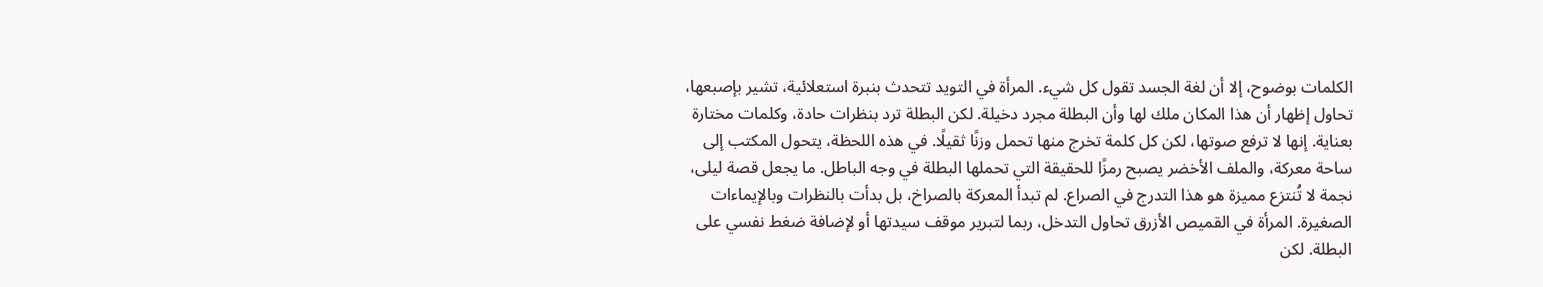الكلمات بوضوح، إلا أن لغة الجسد تقول كل شيء. المرأة في التويد تتحدث بنبرة استعلائية، تشير بإصبعها، تحاول إظهار أن هذا المكان ملك لها وأن البطلة مجرد دخيلة. لكن البطلة ترد بنظرات حادة، وكلمات مختارة بعناية. إنها لا ترفع صوتها، لكن كل كلمة تخرج منها تحمل وزنًا ثقيلًا. في هذه اللحظة، يتحول المكتب إلى ساحة معركة، والملف الأخضر يصبح رمزًا للحقيقة التي تحملها البطلة في وجه الباطل. ما يجعل قصة ليلى، نجمة لا تُنتزع مميزة هو هذا التدرج في الصراع. لم تبدأ المعركة بالصراخ، بل بدأت بالنظرات وبالإيماءات الصغيرة. المرأة في القميص الأزرق تحاول التدخل، ربما لتبرير موقف سيدتها أو لإضافة ضغط نفسي على البطلة. لكن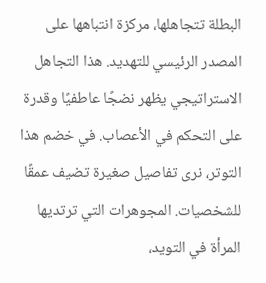البطلة تتجاهلها، مركزة انتباهها على المصدر الرئيسي للتهديد. هذا التجاهل الاستراتيجي يظهر نضجًا عاطفيًا وقدرة على التحكم في الأعصاب. في خضم هذا التوتر، نرى تفاصيل صغيرة تضيف عمقًا للشخصيات. المجوهرات التي ترتديها المرأة في التويد،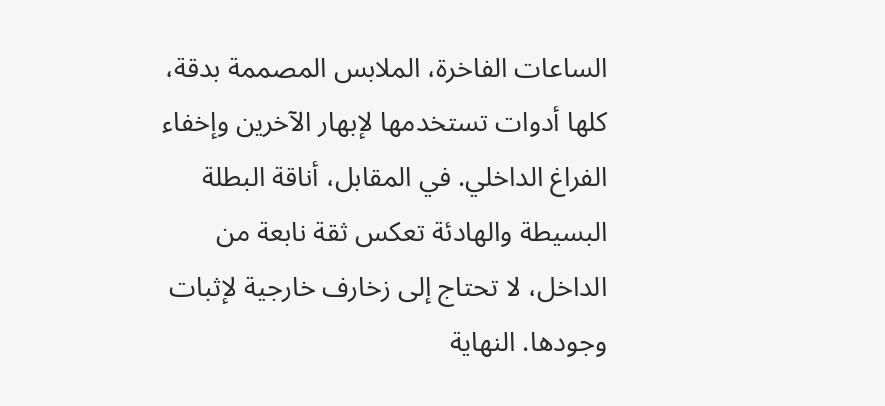الساعات الفاخرة، الملابس المصممة بدقة، كلها أدوات تستخدمها لإبهار الآخرين وإخفاء الفراغ الداخلي. في المقابل، أناقة البطلة البسيطة والهادئة تعكس ثقة نابعة من الداخل، لا تحتاج إلى زخارف خارجية لإثبات وجودها. النهاية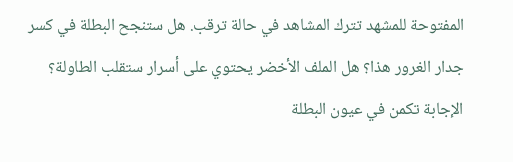المفتوحة للمشهد تترك المشاهد في حالة ترقب. هل ستنجح البطلة في كسر جدار الغرور هذا؟ هل الملف الأخضر يحتوي على أسرار ستقلب الطاولة؟ الإجابة تكمن في عيون البطلة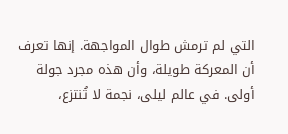التي لم ترمش طوال المواجهة. إنها تعرف أن المعركة طويلة، وأن هذه مجرد جولة أولى. في عالم ليلى، نجمة لا تُنتزع،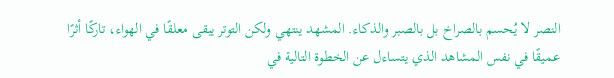النصر لا يُحسم بالصراخ بل بالصبر والذكاء. المشهد ينتهي ولكن التوتر يبقى معلقًا في الهواء، تاركًا أثرًا عميقًا في نفس المشاهد الذي يتساءل عن الخطوة التالية في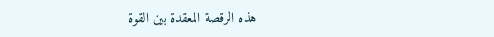هذه الرقصة المعقدة بين القوة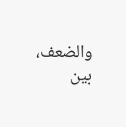والضعف، بين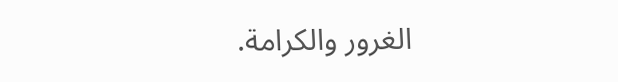الغرور والكرامة.